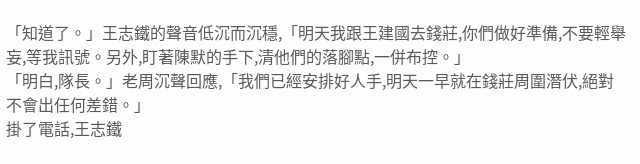「知道了。」王志鐵的聲音低沉而沉穩,「明天我跟王建國去錢莊,你們做好準備,不要輕舉妄,等我訊號。另外,盯著陳默的手下,清他們的落腳點,一併布控。」
「明白,隊長。」老周沉聲回應,「我們已經安排好人手,明天一早就在錢莊周圍潛伏,絕對不會出任何差錯。」
掛了電話,王志鐵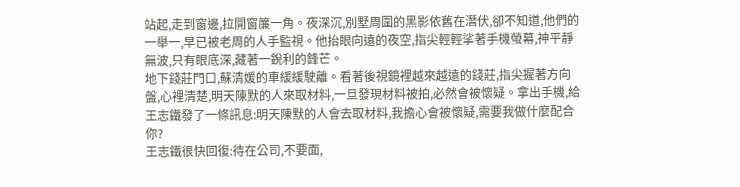站起,走到窗邊,拉開窗簾一角。夜深沉,別墅周圍的黑影依舊在潛伏,卻不知道,他們的一舉一,早已被老周的人手監視。他抬眼向遠的夜空,指尖輕輕挲著手機螢幕,神平靜無波,只有眼底深,藏著一銳利的鋒芒。
地下錢莊門口,蘇清媛的車緩緩駛離。看著後視鏡裡越來越遠的錢莊,指尖握著方向盤,心裡清楚,明天陳默的人來取材料,一旦發現材料被拍,必然會被懷疑。拿出手機,給王志鐵發了一條訊息:明天陳默的人會去取材料,我擔心會被懷疑,需要我做什麼配合你?
王志鐵很快回復:待在公司,不要面,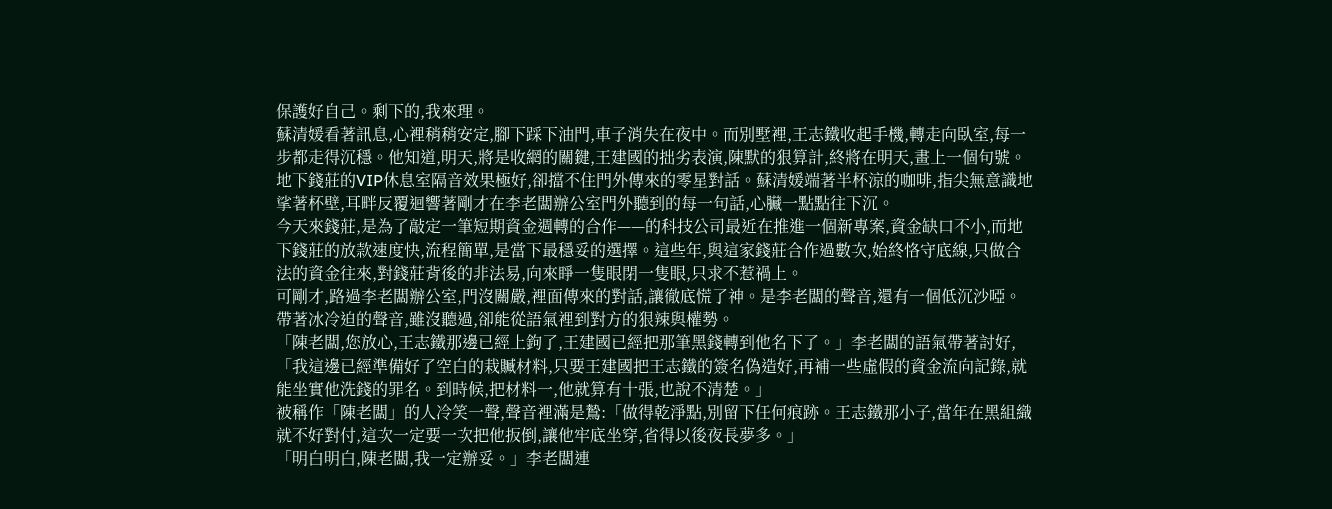保護好自己。剩下的,我來理。
蘇清媛看著訊息,心裡稍稍安定,腳下踩下油門,車子消失在夜中。而別墅裡,王志鐵收起手機,轉走向臥室,每一步都走得沉穩。他知道,明天,將是收網的關鍵,王建國的拙劣表演,陳默的狠算計,終將在明天,畫上一個句號。
地下錢莊的VIP休息室隔音效果極好,卻擋不住門外傳來的零星對話。蘇清媛端著半杯涼的咖啡,指尖無意識地挲著杯壁,耳畔反覆迴響著剛才在李老闆辦公室門外聽到的每一句話,心臟一點點往下沉。
今天來錢莊,是為了敲定一筆短期資金週轉的合作——的科技公司最近在推進一個新專案,資金缺口不小,而地下錢莊的放款速度快,流程簡單,是當下最穩妥的選擇。這些年,與這家錢莊合作過數次,始終恪守底線,只做合法的資金往來,對錢莊背後的非法易,向來睜一隻眼閉一隻眼,只求不惹禍上。
可剛才,路過李老闆辦公室,門沒關嚴,裡面傳來的對話,讓徹底慌了神。是李老闆的聲音,還有一個低沉沙啞。帶著冰冷迫的聲音,雖沒聽過,卻能從語氣裡到對方的狠辣與權勢。
「陳老闆,您放心,王志鐵那邊已經上鉤了,王建國已經把那筆黑錢轉到他名下了。」李老闆的語氣帶著討好,「我這邊已經準備好了空白的栽贓材料,只要王建國把王志鐵的簽名偽造好,再補一些虛假的資金流向記錄,就能坐實他洗錢的罪名。到時候,把材料一,他就算有十張,也說不清楚。」
被稱作「陳老闆」的人冷笑一聲,聲音裡滿是鷙:「做得乾淨點,別留下任何痕跡。王志鐵那小子,當年在黑組織就不好對付,這次一定要一次把他扳倒,讓他牢底坐穿,省得以後夜長夢多。」
「明白明白,陳老闆,我一定辦妥。」李老闆連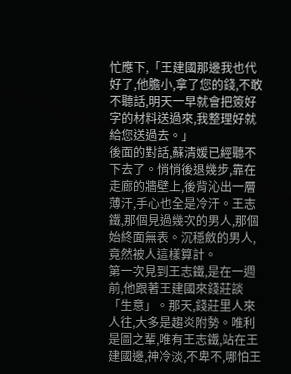忙應下,「王建國那邊我也代好了,他膽小,拿了您的錢,不敢不聽話,明天一早就會把簽好字的材料送過來,我整理好就給您送過去。」
後面的對話,蘇清媛已經聽不下去了。悄悄後退幾步,靠在走廊的牆壁上,後背沁出一層薄汗,手心也全是冷汗。王志鐵,那個見過幾次的男人,那個始終面無表。沉穩斂的男人,竟然被人這樣算計。
第一次見到王志鐵,是在一週前,他跟著王建國來錢莊談「生意」。那天,錢莊里人來人往,大多是趨炎附勢。唯利是圖之輩,唯有王志鐵,站在王建國邊,神冷淡,不卑不,哪怕王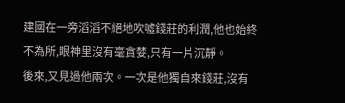建國在一旁滔滔不絕地吹噓錢莊的利潤,他也始終不為所,眼神里沒有毫貪婪,只有一片沉靜。
後來,又見過他兩次。一次是他獨自來錢莊,沒有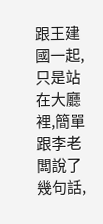跟王建國一起,只是站在大廳裡,簡單跟李老闆說了幾句話,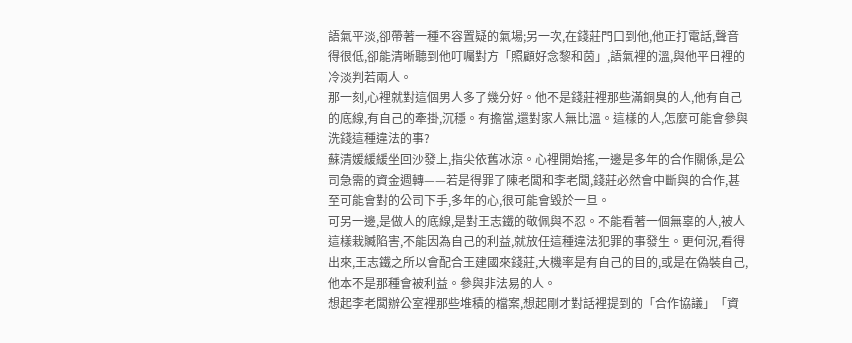語氣平淡,卻帶著一種不容置疑的氣場;另一次,在錢莊門口到他,他正打電話,聲音得很低,卻能清晰聽到他叮囑對方「照顧好念黎和茵」,語氣裡的溫,與他平日裡的冷淡判若兩人。
那一刻,心裡就對這個男人多了幾分好。他不是錢莊裡那些滿銅臭的人,他有自己的底線,有自己的牽掛,沉穩。有擔當,還對家人無比溫。這樣的人,怎麼可能會參與洗錢這種違法的事?
蘇清媛緩緩坐回沙發上,指尖依舊冰涼。心裡開始搖,一邊是多年的合作關係,是公司急需的資金週轉——若是得罪了陳老闆和李老闆,錢莊必然會中斷與的合作,甚至可能會對的公司下手,多年的心,很可能會毀於一旦。
可另一邊,是做人的底線,是對王志鐵的敬佩與不忍。不能看著一個無辜的人,被人這樣栽贓陷害,不能因為自己的利益,就放任這種違法犯罪的事發生。更何況,看得出來,王志鐵之所以會配合王建國來錢莊,大機率是有自己的目的,或是在偽裝自己,他本不是那種會被利益。參與非法易的人。
想起李老闆辦公室裡那些堆積的檔案,想起剛才對話裡提到的「合作協議」「資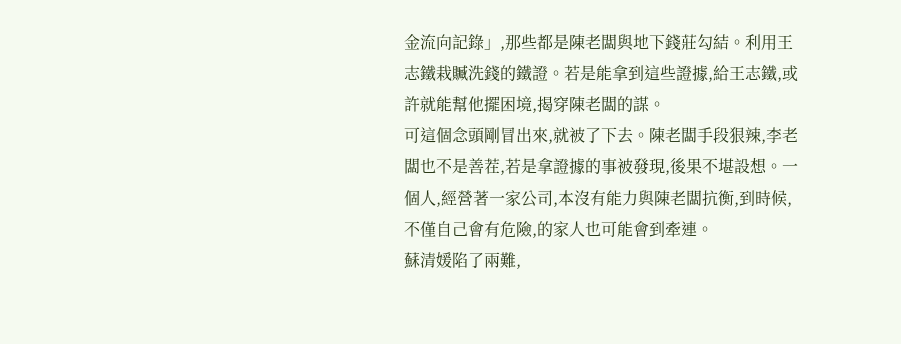金流向記錄」,那些都是陳老闆與地下錢莊勾結。利用王志鐵栽贓洗錢的鐵證。若是能拿到這些證據,給王志鐵,或許就能幫他擺困境,揭穿陳老闆的謀。
可這個念頭剛冒出來,就被了下去。陳老闆手段狠辣,李老闆也不是善茬,若是拿證據的事被發現,後果不堪設想。一個人,經營著一家公司,本沒有能力與陳老闆抗衡,到時候,不僅自己會有危險,的家人也可能會到牽連。
蘇清媛陷了兩難,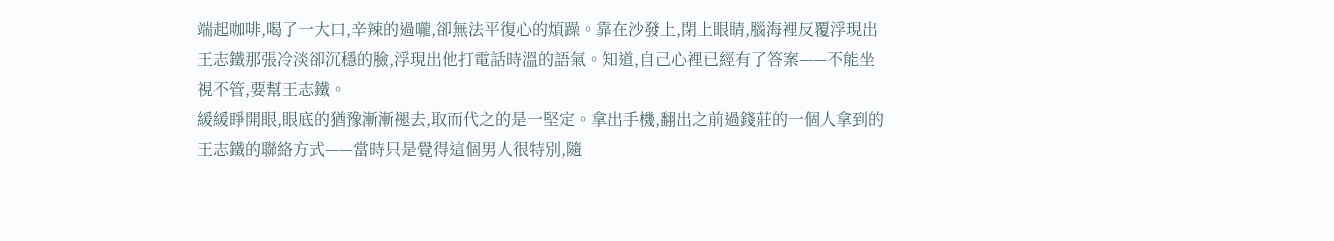端起咖啡,喝了一大口,辛辣的過嚨,卻無法平復心的煩躁。靠在沙發上,閉上眼睛,腦海裡反覆浮現出王志鐵那張冷淡卻沉穩的臉,浮現出他打電話時溫的語氣。知道,自己心裡已經有了答案——不能坐視不管,要幫王志鐵。
緩緩睜開眼,眼底的猶豫漸漸褪去,取而代之的是一堅定。拿出手機,翻出之前過錢莊的一個人拿到的王志鐵的聯絡方式——當時只是覺得這個男人很特別,隨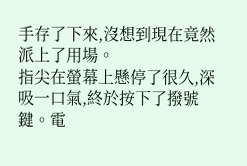手存了下來,沒想到現在竟然派上了用場。
指尖在螢幕上懸停了很久,深吸一口氣,終於按下了撥號鍵。電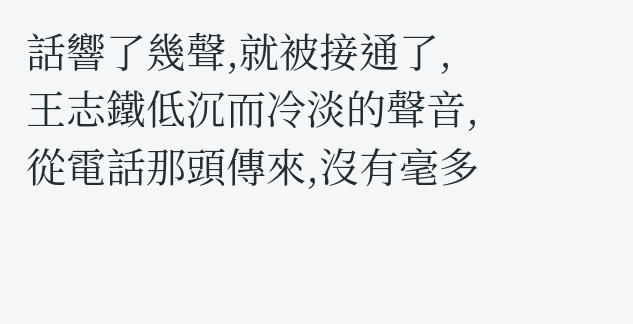話響了幾聲,就被接通了,王志鐵低沉而冷淡的聲音,從電話那頭傳來,沒有毫多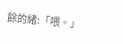餘的緒:「喂。」